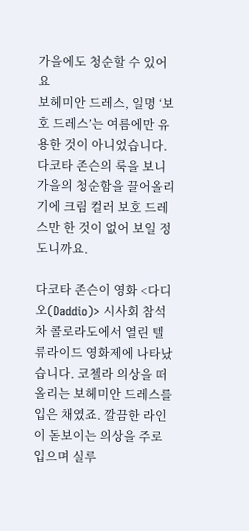가을에도 청순할 수 있어요
보헤미안 드레스, 일명 ‘보호 드레스’는 여름에만 유용한 것이 아니었습니다. 다코타 존슨의 룩을 보니 가을의 청순함을 끌어올리기에 크림 컬러 보호 드레스만 한 것이 없어 보일 정도니까요.

다코타 존슨이 영화 <다디오(Daddio)> 시사회 참석차 콜로라도에서 열린 텔류라이드 영화제에 나타났습니다. 코첼라 의상을 떠올리는 보헤미안 드레스를 입은 채였죠. 깔끔한 라인이 돋보이는 의상을 주로 입으며 실루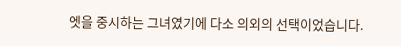엣을 중시하는 그녀였기에 다소 의외의 선택이었습니다.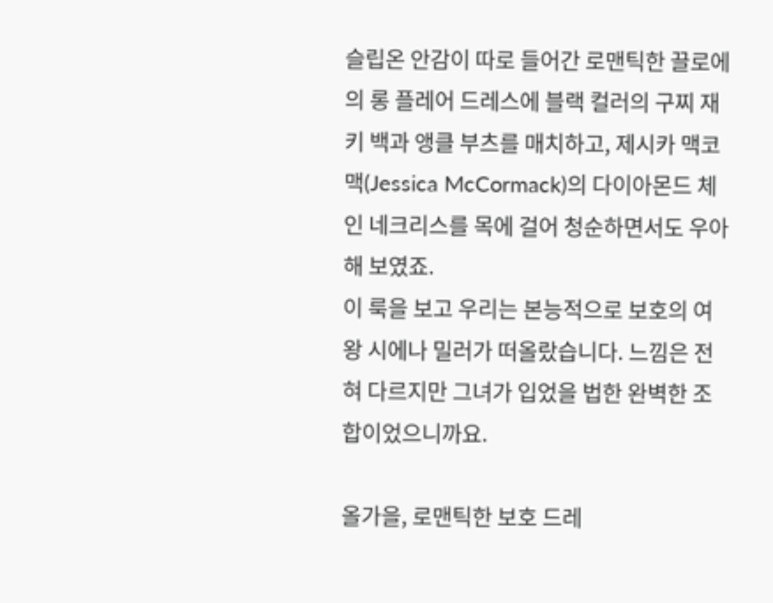슬립온 안감이 따로 들어간 로맨틱한 끌로에의 롱 플레어 드레스에 블랙 컬러의 구찌 재키 백과 앵클 부츠를 매치하고, 제시카 맥코맥(Jessica McCormack)의 다이아몬드 체인 네크리스를 목에 걸어 청순하면서도 우아해 보였죠.
이 룩을 보고 우리는 본능적으로 보호의 여왕 시에나 밀러가 떠올랐습니다. 느낌은 전혀 다르지만 그녀가 입었을 법한 완벽한 조합이었으니까요.

올가을, 로맨틱한 보호 드레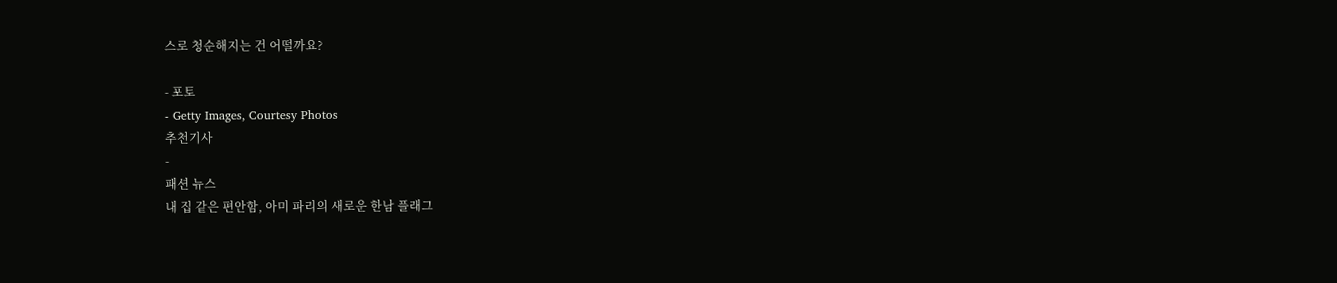스로 청순해지는 건 어떨까요?

- 포토
- Getty Images, Courtesy Photos
추천기사
-
패션 뉴스
내 집 같은 편안함, 아미 파리의 새로운 한남 플래그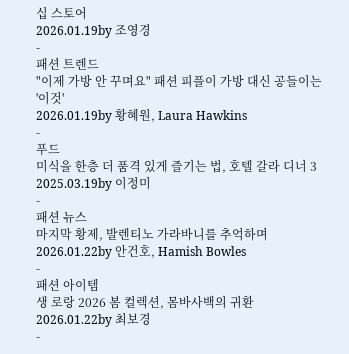십 스토어
2026.01.19by 조영경
-
패션 트렌드
"이제 가방 안 꾸며요" 패션 피플이 가방 대신 공들이는 '이것'
2026.01.19by 황혜원, Laura Hawkins
-
푸드
미식을 한층 더 품격 있게 즐기는 법, 호텔 갈라 디너 3
2025.03.19by 이정미
-
패션 뉴스
마지막 황제, 발렌티노 가라바니를 추억하며
2026.01.22by 안건호, Hamish Bowles
-
패션 아이템
생 로랑 2026 봄 컬렉션, 몸바사백의 귀환
2026.01.22by 최보경
-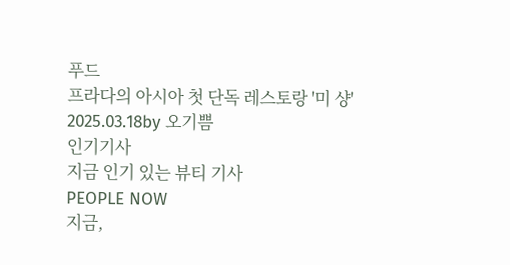푸드
프라다의 아시아 첫 단독 레스토랑 '미 샹'
2025.03.18by 오기쁨
인기기사
지금 인기 있는 뷰티 기사
PEOPLE NOW
지금,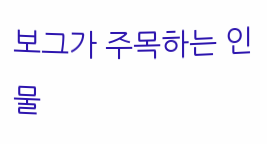보그가 주목하는 인물